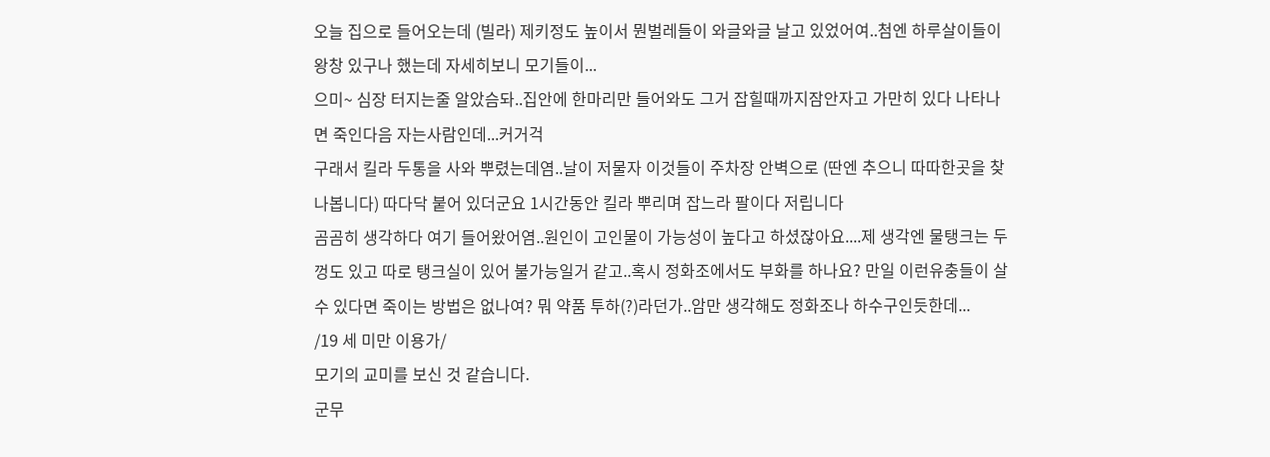오늘 집으로 들어오는데 (빌라) 제키정도 높이서 뭔벌레들이 와글와글 날고 있었어여..첨엔 하루살이들이 왕창 있구나 했는데 자세히보니 모기들이...
으미~ 심장 터지는줄 알았슴돠..집안에 한마리만 들어와도 그거 잡힐때까지잠안자고 가만히 있다 나타나면 죽인다음 자는사람인데...커거걱
구래서 킬라 두통을 사와 뿌렸는데염..날이 저물자 이것들이 주차장 안벽으로 (딴엔 추으니 따따한곳을 찾나봅니다) 따다닥 붙어 있더군요 1시간동안 킬라 뿌리며 잡느라 팔이다 저립니다
곰곰히 생각하다 여기 들어왔어염..원인이 고인물이 가능성이 높다고 하셨잖아요....제 생각엔 물탱크는 두껑도 있고 따로 탱크실이 있어 불가능일거 같고..혹시 정화조에서도 부화를 하나요? 만일 이런유충들이 살 수 있다면 죽이는 방법은 없나여? 뭐 약품 투하(?)라던가..암만 생각해도 정화조나 하수구인듯한데...
/19 세 미만 이용가/
모기의 교미를 보신 것 같습니다.
군무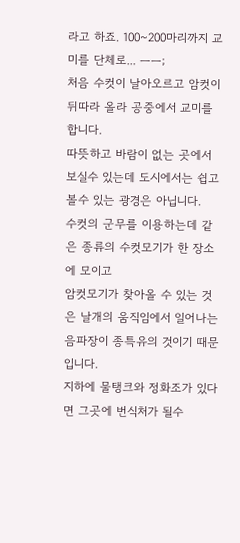라고 하죠. 100~200마리까지 교미를 단체로... ㅡㅡ;
처음 수컷이 날아오르고 암컷이 뒤따라 올라 공중에서 교미를 합니다.
따뜻하고 바람이 없는 곳에서 보실수 있는데 도시에서는 쉽고 볼수 있는 광경은 아닙니다.
수컷의 군무를 이용하는데 같은 종류의 수컷모기가 한 장소에 모이고
암컷모기가 찾아올 수 있는 것은 날개의 움직임에서 일어나는 음파장이 종특유의 것이기 때문입니다.
지하에 물탱크와 정화조가 있다면 그곳에 번식처가 될수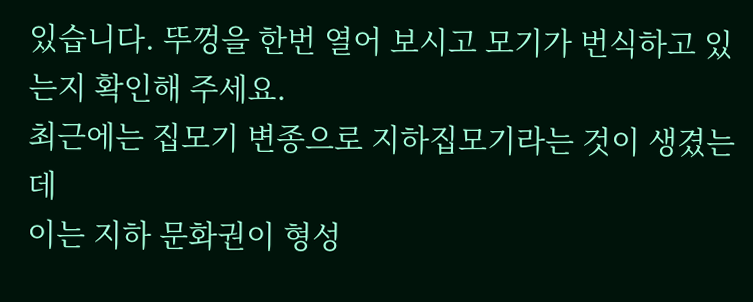있습니다. 뚜껑을 한번 열어 보시고 모기가 번식하고 있는지 확인해 주세요.
최근에는 집모기 변종으로 지하집모기라는 것이 생겼는데
이는 지하 문화권이 형성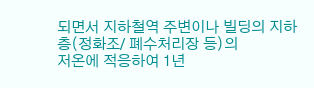되면서 지하철역 주변이나 빌딩의 지하층(정화조/ 폐수처리장 등)의
저온에 적응하여 1년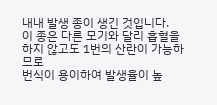내내 발생 종이 생긴 것입니다.
이 종은 다른 모기와 달리 흡혈을 하지 않고도 1번의 산란이 가능하므로
번식이 용이하여 발생율이 높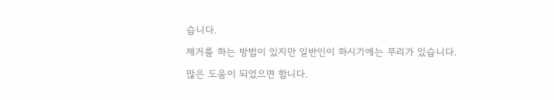습니다.
제거를 하는 방법이 있지만 일반인이 하시기에는 무리가 있습니다.
많은 도움이 되었으면 합니다.